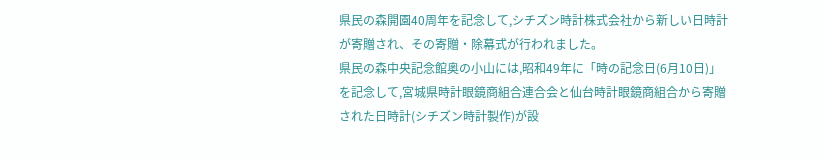県民の森開園40周年を記念して,シチズン時計株式会社から新しい日時計が寄贈され、その寄贈・除幕式が行われました。
県民の森中央記念館奥の小山には,昭和49年に「時の記念日(6月10日)」を記念して,宮城県時計眼鏡商組合連合会と仙台時計眼鏡商組合から寄贈された日時計(シチズン時計製作)が設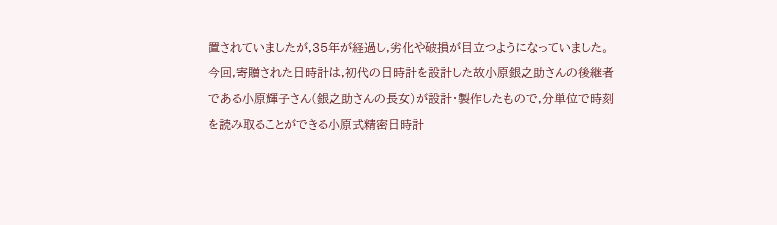置されていましたが,35年が経過し,劣化や破損が目立つようになっていました。
今回,寄贈された日時計は,初代の日時計を設計した故小原銀之助さんの後継者である小原輝子さん(銀之助さんの長女)が設計・製作したもので,分単位で時刻を読み取ることができる小原式精密日時計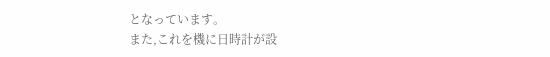となっています。
また,これを機に日時計が設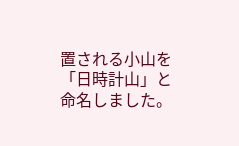置される小山を「日時計山」と命名しました。